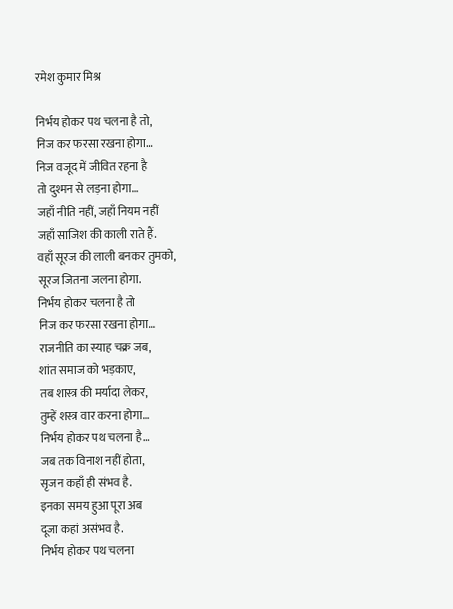रमेश कुमार मिश्र

निर्भय होकर पथ चलना है तो,
निज कर फरसा रखना होगा…
निज वजूद में जीवित रहना है
तो दुश्मन से लड़ना होगा…
जहाँ नीति नहीं, जहाँ नियम नहीं
जहाँ साजिश की काली राते हैं.
वहाँ सूरज की लाली बनकर तुमको,
सूरज जितना जलना होगा.
निर्भय होकर चलना है तो
निज कर फरसा रखना होगा…
राजनीति का स्याह चक्र जब,
शांत समाज को भड़काए,
तब शास्त्र की मर्यादा लेकर,
तुम्हें शस्त्र वार करना होगा…
निर्भय होकर पथ चलना है…
जब तक विनाश नहीं होता,
सृजन कहाँ ही संभव है.
इनका समय हुआ पूरा अब
दूजा कहां असंभव है.
निर्भय होकर पथ चलना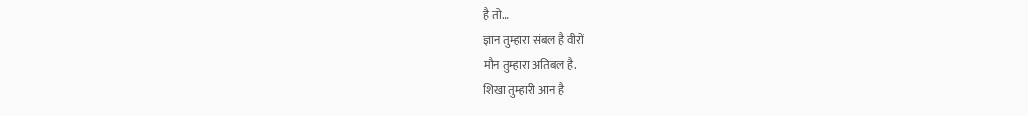है तो…
ज्ञान तुम्हारा संबल है वीरों
मौन तुम्हारा अतिबल है.
शिखा तुम्हारी आन है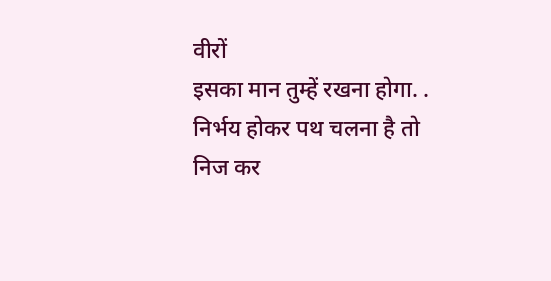वीरों
इसका मान तुम्हें रखना होगा. .
निर्भय होकर पथ चलना है तो
निज कर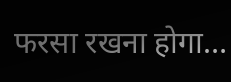फरसा रखना होगा…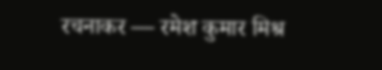रचनाकर — रमेश कुमार मिश्र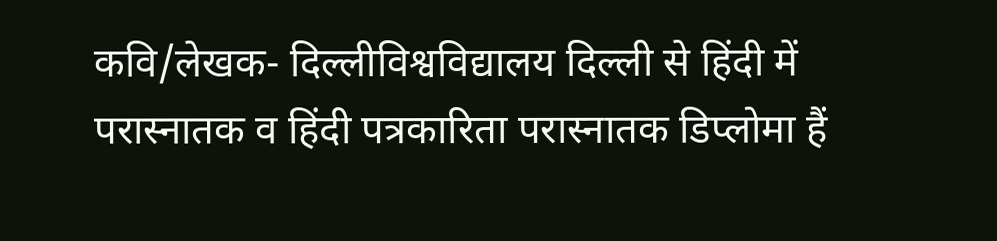कवि/लेखक- दिल्लीविश्वविद्यालय दिल्ली से हिंदी में परास्नातक व हिंदी पत्रकारिता परास्नातक डिप्लोमा हैं